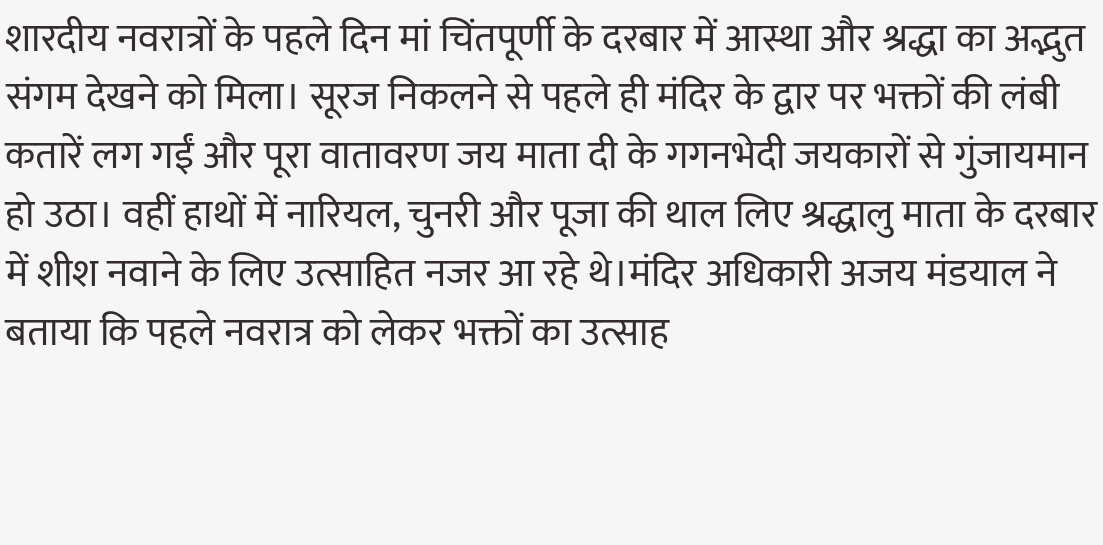शारदीय नवरात्रों के पहले दिन मां चिंतपूर्णी के दरबार में आस्था और श्रद्धा का अद्भुत संगम देखने को मिला। सूरज निकलने से पहले ही मंदिर के द्वार पर भक्तों की लंबी कतारें लग गईं और पूरा वातावरण जय माता दी के गगनभेदी जयकारों से गुंजायमान हो उठा। वहीं हाथों में नारियल, चुनरी और पूजा की थाल लिए श्रद्धालु माता के दरबार में शीश नवाने के लिए उत्साहित नजर आ रहे थे।मंदिर अधिकारी अजय मंडयाल ने बताया कि पहले नवरात्र को लेकर भक्तों का उत्साह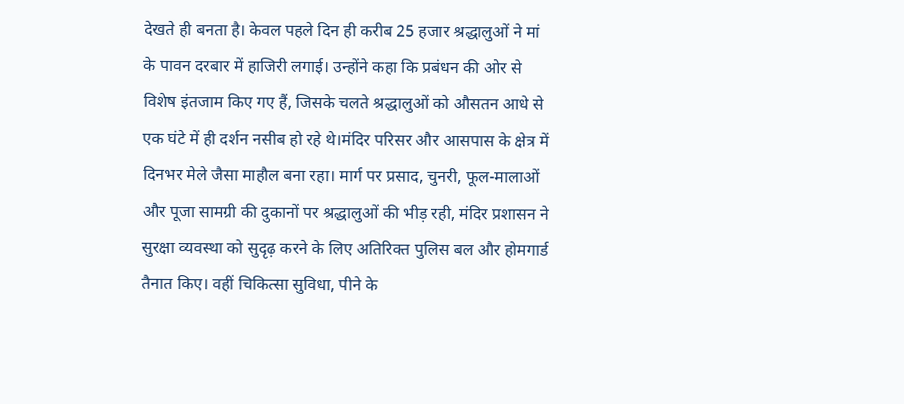देखते ही बनता है। केवल पहले दिन ही करीब 25 हजार श्रद्धालुओं ने मां के पावन दरबार में हाजिरी लगाई। उन्होंने कहा कि प्रबंधन की ओर से विशेष इंतजाम किए गए हैं, जिसके चलते श्रद्धालुओं को औसतन आधे से एक घंटे में ही दर्शन नसीब हो रहे थे।मंदिर परिसर और आसपास के क्षेत्र में दिनभर मेले जैसा माहौल बना रहा। मार्ग पर प्रसाद, चुनरी, फूल-मालाओं और पूजा सामग्री की दुकानों पर श्रद्धालुओं की भीड़ रही, मंदिर प्रशासन ने सुरक्षा व्यवस्था को सुदृढ़ करने के लिए अतिरिक्त पुलिस बल और होमगार्ड तैनात किए। वहीं चिकित्सा सुविधा, पीने के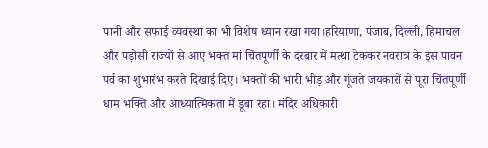पानी और सफाई व्यवस्था का भी विशेष ध्यान रखा गया।हरियाणा, पंजाब, दिल्ली, हिमाचल और पड़ोसी राज्यों से आए भक्त मां चिंतपूर्णी के दरबार में मत्था टेककर नवरात्र के इस पावन पर्व का शुभारंभ करते दिखाई दिए। भक्तों की भारी भीड़ और गूंजते जयकारों से पूरा चिंतपूर्णी धाम भक्ति और आध्यात्मिकता में डूबा रहा। मंदिर अधिकारी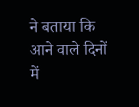ने बताया कि आने वाले दिनों में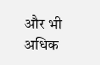और भी अधिक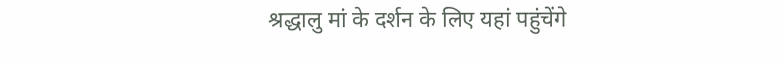श्रद्धालु मां के दर्शन के लिए यहां पहुंचेंगे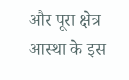और पूरा क्षेत्र आस्था के इस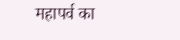महापर्व का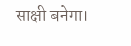साक्षी बनेगा।